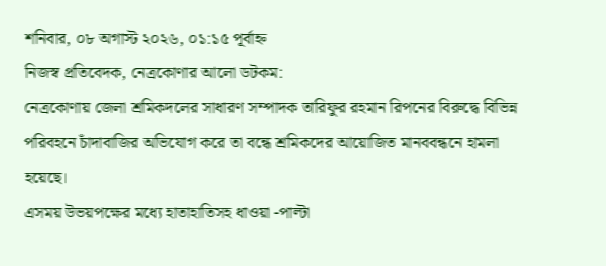শনিবার, ০৮ অগাস্ট ২০২৬, ০১:১৫ পূর্বাহ্ন
নিজস্ব প্রতিবেদক, নেত্রকোণার আলো ডটকম:
নেত্রকোণায় জেলা শ্রমিকদলের সাধারণ সম্পাদক তারিফুর রহমান রিপনের বিরুদ্ধে বিভিন্ন পরিবহনে চাঁদাবাজির অভিযোগ করে তা বন্ধে শ্রমিকদের আয়োজিত মানববন্ধনে হামলা হয়েছে।
এসময় উভয়পক্ষের মধ্যে হাতাহাতিসহ ধাওয়া -পাল্টা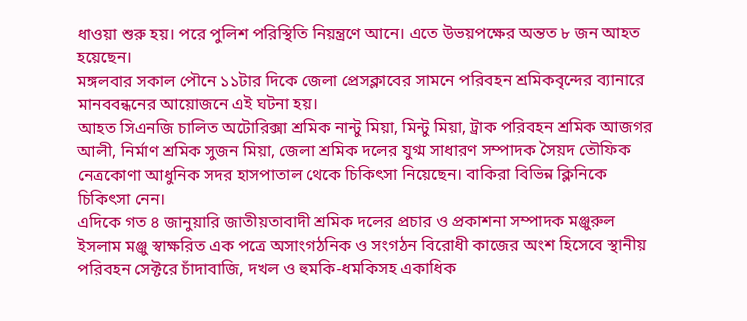ধাওয়া শুরু হয়। পরে পুলিশ পরিস্থিতি নিয়ন্ত্রণে আনে। এতে উভয়পক্ষের অন্তত ৮ জন আহত হয়েছেন।
মঙ্গলবার সকাল পৌনে ১১টার দিকে জেলা প্রেসক্লাবের সামনে পরিবহন শ্রমিকবৃন্দের ব্যানারে মানববন্ধনের আয়োজনে এই ঘটনা হয়।
আহত সিএনজি চালিত অটোরিক্সা শ্রমিক নান্টু মিয়া, মিন্টু মিয়া, ট্রাক পরিবহন শ্রমিক আজগর আলী, নির্মাণ শ্রমিক সুজন মিয়া, জেলা শ্রমিক দলের যুগ্ম সাধারণ সম্পাদক সৈয়দ তৌফিক নেত্রকোণা আধুনিক সদর হাসপাতাল থেকে চিকিৎসা নিয়েছেন। বাকিরা বিভিন্ন ক্লিনিকে চিকিৎসা নেন।
এদিকে গত ৪ জানুয়ারি জাতীয়তাবাদী শ্রমিক দলের প্রচার ও প্রকাশনা সম্পাদক মঞ্জুরুল ইসলাম মঞ্জু স্বাক্ষরিত এক পত্রে অসাংগঠনিক ও সংগঠন বিরোধী কাজের অংশ হিসেবে স্থানীয় পরিবহন সেক্টরে চাঁদাবাজি, দখল ও হুমকি-ধমকিসহ একাধিক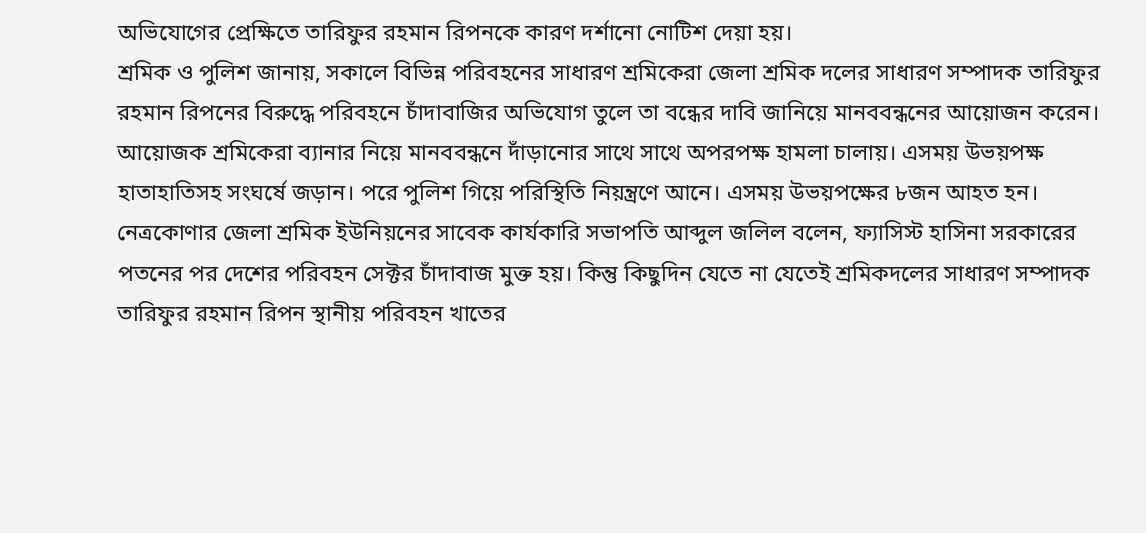অভিযোগের প্রেক্ষিতে তারিফুর রহমান রিপনকে কারণ দর্শানো নোটিশ দেয়া হয়।
শ্রমিক ও পুলিশ জানায়, সকালে বিভিন্ন পরিবহনের সাধারণ শ্রমিকেরা জেলা শ্রমিক দলের সাধারণ সম্পাদক তারিফুর রহমান রিপনের বিরুদ্ধে পরিবহনে চাঁদাবাজির অভিযোগ তুলে তা বন্ধের দাবি জানিয়ে মানববন্ধনের আয়োজন করেন। আয়োজক শ্রমিকেরা ব্যানার নিয়ে মানববন্ধনে দাঁড়ানোর সাথে সাথে অপরপক্ষ হামলা চালায়। এসময় উভয়পক্ষ হাতাহাতিসহ সংঘর্ষে জড়ান। পরে পুলিশ গিয়ে পরিস্থিতি নিয়ন্ত্রণে আনে। এসময় উভয়পক্ষের ৮জন আহত হন।
নেত্রকোণার জেলা শ্রমিক ইউনিয়নের সাবেক কার্যকারি সভাপতি আব্দুল জলিল বলেন, ফ্যাসিস্ট হাসিনা সরকারের পতনের পর দেশের পরিবহন সেক্টর চাঁদাবাজ মুক্ত হয়। কিন্তু কিছুদিন যেতে না যেতেই শ্রমিকদলের সাধারণ সম্পাদক তারিফুর রহমান রিপন স্থানীয় পরিবহন খাতের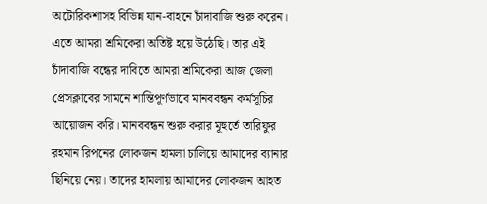অটোরিকশাসহ বিভিন্ন যান-বাহনে চাঁদাবাজি শুরু করেন। এতে আমরা শ্রমিকেরা অতিষ্ট হয়ে উঠেছি। তার এই চাঁদাবাজি বন্ধের দাবিতে আমরা শ্রমিকেরা আজ জেলা প্রেসক্লাবের সামনে শান্তিপূর্ণভাবে মানববন্ধন কর্মসূচির আয়োজন করি। মানববন্ধন শুরু করার মূহুর্তে তারিফুর রহমান রিপনের লোকজন হামলা চালিয়ে আমাদের ব্যানার ছিনিয়ে নেয়। তাদের হামলায় আমাদের লোকজন আহত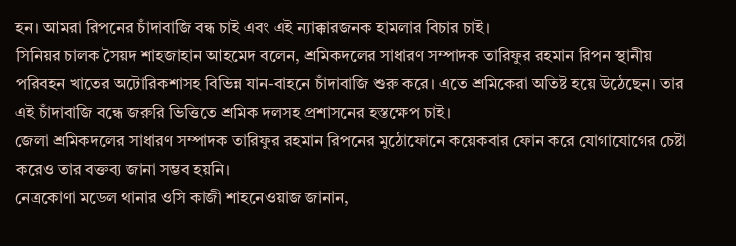হন। আমরা রিপনের চাঁদাবাজি বন্ধ চাই এবং এই ন্যাক্কারজনক হামলার বিচার চাই।
সিনিয়র চালক সৈয়দ শাহজাহান আহমেদ বলেন, শ্রমিকদলের সাধারণ সম্পাদক তারিফুর রহমান রিপন স্থানীয় পরিবহন খাতের অটোরিকশাসহ বিভিন্ন যান-বাহনে চাঁদাবাজি শুরু করে। এতে শ্রমিকেরা অতিষ্ট হয়ে উঠেছেন। তার এই চাঁদাবাজি বন্ধে জরুরি ভিত্তিতে শ্রমিক দলসহ প্রশাসনের হস্তক্ষেপ চাই।
জেলা শ্রমিকদলের সাধারণ সম্পাদক তারিফুর রহমান রিপনের মুঠোফোনে কয়েকবার ফোন করে যোগাযোগের চেষ্টা করেও তার বক্তব্য জানা সম্ভব হয়নি।
নেত্রকোণা মডেল থানার ওসি কাজী শাহনেওয়াজ জানান,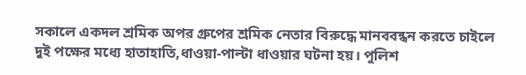সকালে একদল শ্রমিক অপর গ্রুপের শ্রমিক নেতার বিরুদ্ধে মানববন্ধন করতে চাইলে দুই পক্ষের মধ্যে হাতাহাতি,ধাওয়া-পাল্টা ধাওয়ার ঘটনা হয়। পুলিশ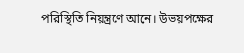পরিস্থিতি নিয়ন্ত্রণে আনে। উভয়পক্ষের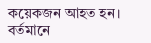কয়েকজন আহত হন। বর্তমানে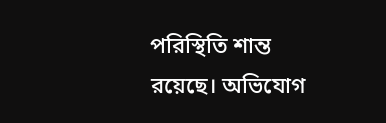পরিস্থিতি শান্ত রয়েছে। অভিযোগ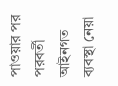পাওয়ার পর পরবর্তী আইনগত ব্যবস্থা নেয়া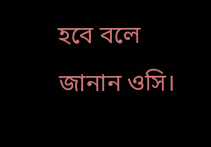হবে বলে জানান ওসি।